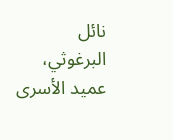نائل البرغوثي، عميد الأسرى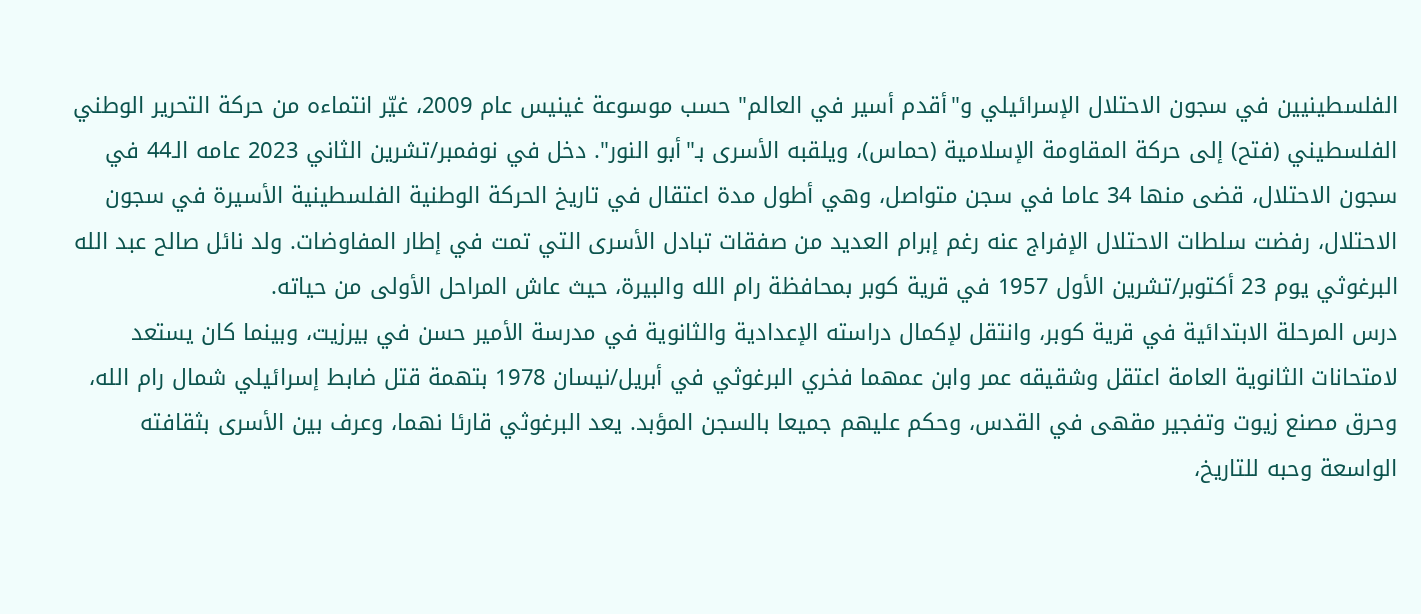الفلسطينيين في سجون الاحتلال الإسرائيلي و"أقدم أسير في العالم" حسب موسوعة غينيس عام 2009، غيّر انتماءه من حركة التحرير الوطني الفلسطيني (فتح) إلى حركة المقاومة الإسلامية (حماس)، ويلقبه الأسرى بـ"أبو النور". دخل في نوفمبر/تشرين الثاني 2023 عامه الـ44 في سجون الاحتلال، قضى منها 34 عاما في سجن متواصل، وهي أطول مدة اعتقال في تاريخ الحركة الوطنية الفلسطينية الأسيرة في سجون الاحتلال، رفضت سلطات الاحتلال الإفراج عنه رغم إبرام العديد من صفقات تبادل الأسرى التي تمت في إطار المفاوضات. ولد نائل صالح عبد الله البرغوثي يوم 23 أكتوبر/تشرين الأول 1957 في قرية كوبر بمحافظة رام الله والبيرة، حيث عاش المراحل الأولى من حياته.
درس المرحلة الابتدائية في قرية كوبر، وانتقل لإكمال دراسته الإعدادية والثانوية في مدرسة الأمير حسن في بيرزيت، وبينما كان يستعد لامتحانات الثانوية العامة اعتقل وشقيقه عمر وابن عمهما فخري البرغوثي في أبريل/نيسان 1978 بتهمة قتل ضابط إسرائيلي شمال رام الله، وحرق مصنع زيوت وتفجير مقهى في القدس، وحكم عليهم جميعا بالسجن المؤبد. يعد البرغوثي قارئا نهما، وعرف بين الأسرى بثقافته الواسعة وحبه للتاريخ،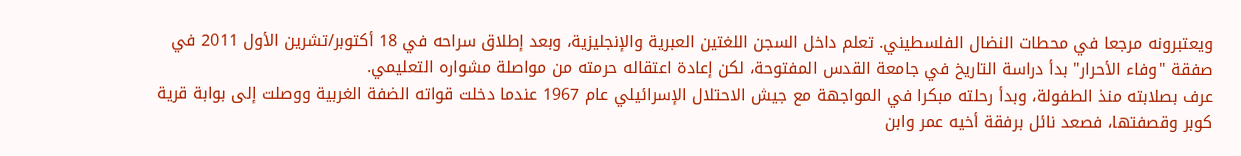ويعتبرونه مرجعا في محطات النضال الفلسطيني. تعلم داخل السجن اللغتين العبرية والإنجليزية، وبعد إطلاق سراحه في 18 أكتوبر/تشرين الأول 2011 في صفقة "وفاء الأحرار" بدأ دراسة التاريخ في جامعة القدس المفتوحة، لكن إعادة اعتقاله حرمته من مواصلة مشواره التعليمي.
عرف بصلابته منذ الطفولة، وبدأ رحلته مبكرا في المواجهة مع جيش الاحتلال الإسرائيلي عام 1967 عندما دخلت قواته الضفة الغربية ووصلت إلى بوابة قرية كوبر وقصفتها، فصعد نائل برفقة أخيه عمر وابن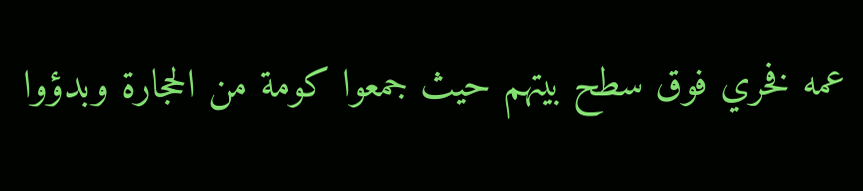عمه فخري فوق سطح بيتهم حيث جمعوا كومة من الحجارة وبدؤوا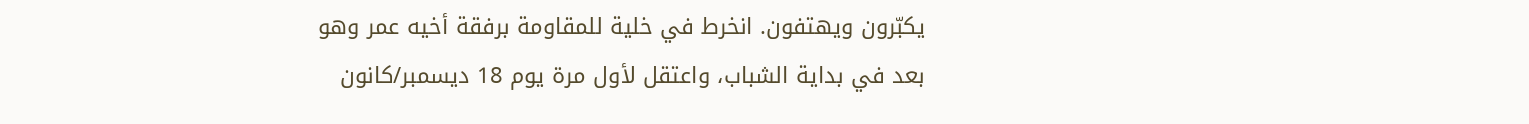يكبّرون ويهتفون. انخرط في خلية للمقاومة برفقة أخيه عمر وهو بعد في بداية الشباب، واعتقل لأول مرة يوم 18 ديسمبر/كانون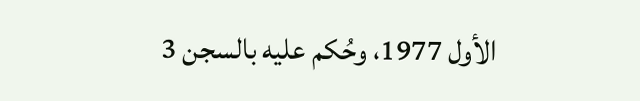الأول 1977، وحُكم عليه بالسجن 3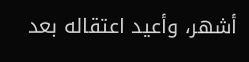أشهر، وأعيد اعتقاله بعد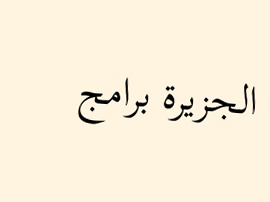الجزيرة برامج